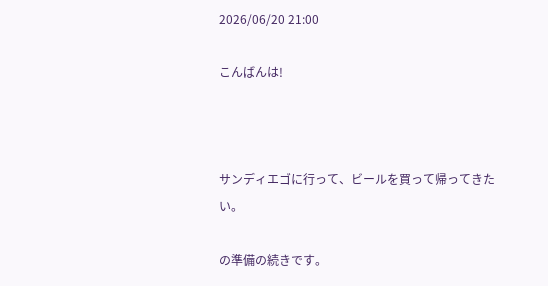2026/06/20 21:00

こんばんは!



サンディエゴに行って、ビールを買って帰ってきたい。

の準備の続きです。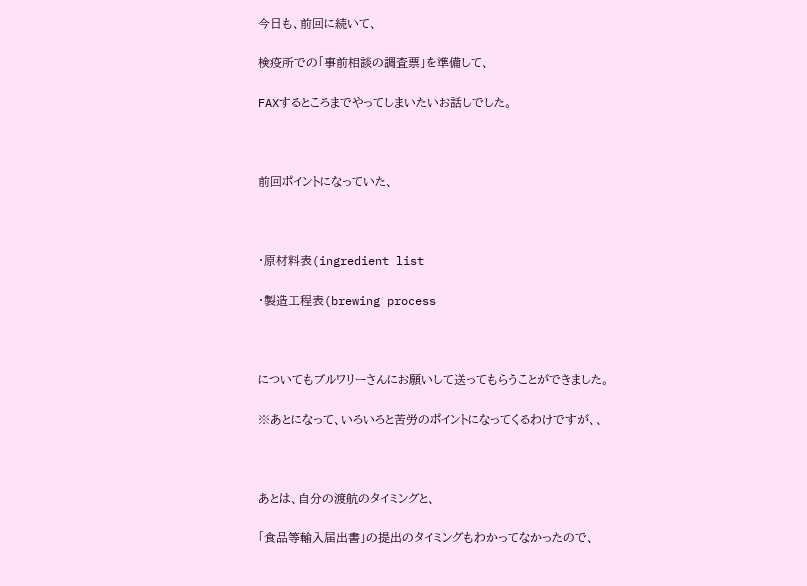今日も、前回に続いて、

検疫所での「事前相談の調査票」を準備して、

FAXするところまでやってしまいたいお話しでした。



前回ポイントになっていた、



・原材料表(ingredient list

・製造工程表(brewing process



についてもブルワリーさんにお願いして送ってもらうことができました。

※あとになって、いろいろと苦労のポイントになってくるわけですが、、



あとは、自分の渡航のタイミングと、

「食品等輸入届出書」の提出のタイミングもわかってなかったので、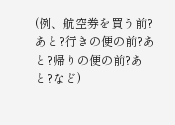(例、航空券を買う前?あと?行きの便の前?あと?帰りの便の前?あと?など)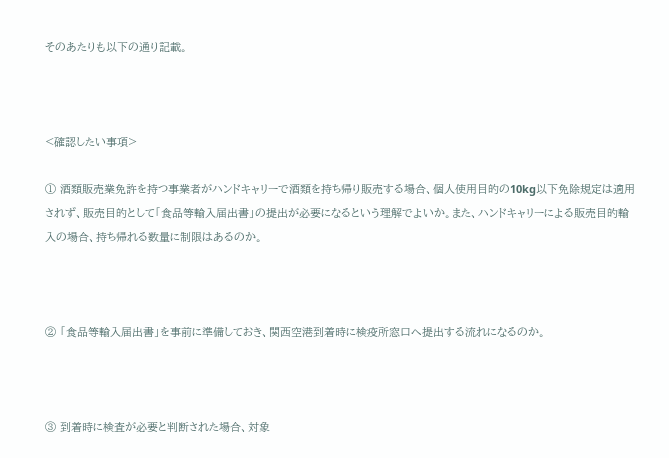そのあたりも以下の通り記載。



<確認したい事項>

① 酒類販売業免許を持つ事業者がハンドキャリーで酒類を持ち帰り販売する場合、個人使用目的の10kg以下免除規定は適用されず、販売目的として「食品等輸入届出書」の提出が必要になるという理解でよいか。また、ハンドキャリーによる販売目的輸入の場合、持ち帰れる数量に制限はあるのか。



② 「食品等輸入届出書」を事前に準備しておき、関西空港到着時に検疫所窓口へ提出する流れになるのか。



③ 到着時に検査が必要と判断された場合、対象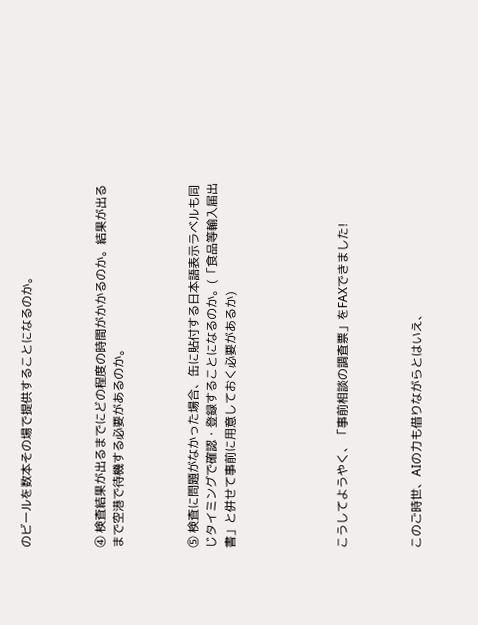のビールを数本その場で提供することになるのか。



④ 検査結果が出るまでにどの程度の時間がかかるのか。結果が出るまで空港で待機する必要があるのか。



⑤ 検査に問題がなかった場合、缶に貼付する日本語表示ラベルも同じタイミングで確認・登録することになるのか。(「食品等輸入届出書」と併せて事前に用意しておく必要があるか)





こうしてようやく、「事前相談の調査票」をFAXできました!



このご時世、AIの力も借りながらとはいえ、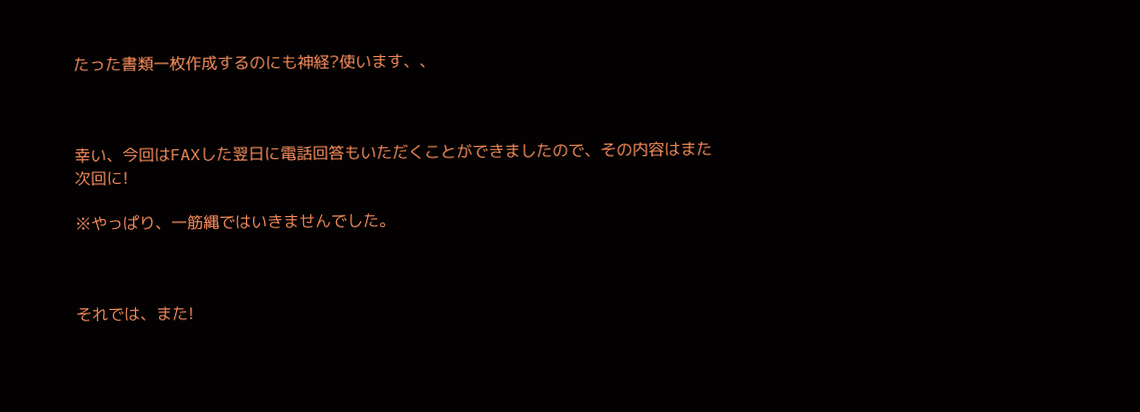たった書類一枚作成するのにも神経?使います、、



幸い、今回はFAXした翌日に電話回答もいただくことができましたので、その内容はまた次回に!

※やっぱり、一筋縄ではいきませんでした。



それでは、また!